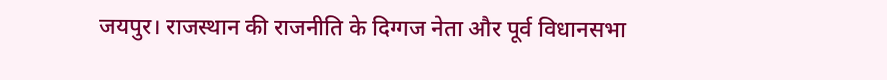जयपुर। राजस्थान की राजनीति के दिग्गज नेता और पूर्व विधानसभा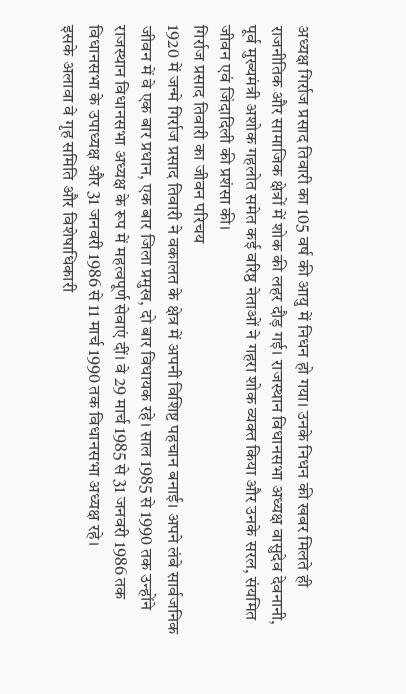अध्यक्ष गिर्राज प्रसाद तिवारी का 105 वर्ष की आयु में निधन हो गया। उनके निधन की खबर मिलते ही राजनीतिक और सामाजिक क्षेत्रों में शोक की लहर दौड़ गई। राजस्थान विधानसभा अध्यक्ष वासुदेव देवनानी, पूर्व मुख्यमंत्री अशोक गहलोत समेत कई वरिष्ठ नेताओं ने गहरा शोक व्यक्त किया और उनके सरल, संयमित जीवन एवं जिंदादिली की प्रशंसा की।
गिर्राज प्रसाद तिवारी का जीवन परिचय
1920 में जन्मे गिर्राज प्रसाद तिवारी ने वकालत के क्षेत्र में अपनी विशिष्ट पहचान बनाई। अपने लंबे सार्वजनिक जीवन में वे एक बार प्रधान, एक बार जिला प्रमुख, दो बार विधायक रहे। साल 1985 से 1990 तक उन्होंने राजस्थान विधानसभा अध्यक्ष के रूप में महत्वपूर्ण सेवाएं दीं। वे 29 मार्च 1985 से 31 जनवरी 1986 तक विधानसभा के उपाध्यक्ष और 31 जनवरी 1986 से 11 मार्च 1990 तक विधानसभा अध्यक्ष रहे।
इसके अलावा वे गृह समिति और विशेषाधिकारी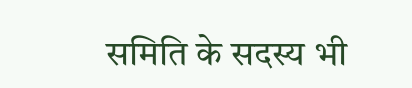समिति के सदस्य भी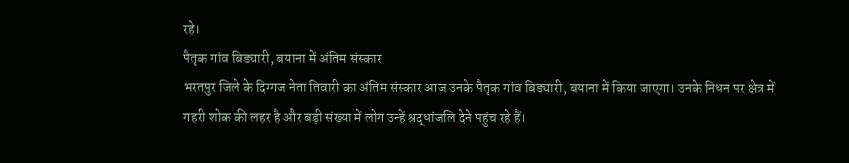रहे।
पैतृक गांव बिड्यारी, बयाना में अंतिम संस्कार
भरतपुर जिले के दिग्गज नेता तिवारी का अंतिम संस्कार आज उनके पैतृक गांव बिड्यारी, बयाना में किया जाएगा। उनके निधन पर क्षेत्र में गहरी शोक की लहर है और बड़ी संख्या में लोग उन्हें श्रद्धांजलि देने पहुंच रहे हैं।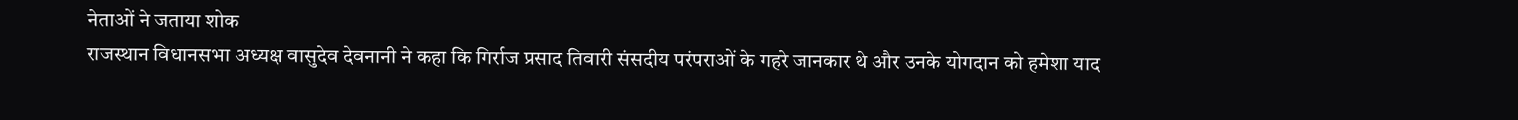नेताओं ने जताया शोक
राजस्थान विधानसभा अध्यक्ष वासुदेव देवनानी ने कहा कि गिर्राज प्रसाद तिवारी संसदीय परंपराओं के गहरे जानकार थे और उनके योगदान को हमेशा याद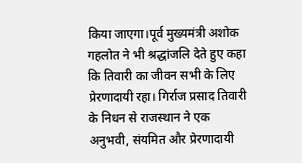किया जाएगा।पूर्व मुख्यमंत्री अशोक गहलोत ने भी श्रद्धांजलि देते हुए कहा कि तिवारी का जीवन सभी के लिए प्रेरणादायी रहा। गिर्राज प्रसाद तिवारी के निधन से राजस्थान ने एक अनुभवी, संयमित और प्रेरणादायी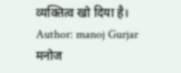व्यक्तित्व खो दिया है।
Author: manoj Gurjar
मनोज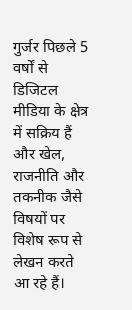गुर्जर पिछले 5 वर्षों से डिजिटल मीडिया के क्षेत्र में सक्रिय हैं और खेल, राजनीति और तकनीक जैसे विषयों पर विशेष रूप से लेखन करते आ रहे हैं।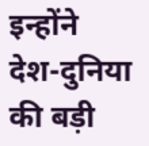इन्होंने देश-दुनिया की बड़ी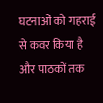घटनाओं को गहराई से कवर किया है और पाठकों तक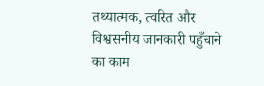तथ्यात्मक, त्वरित और विश्वसनीय जानकारी पहुँचाने का काम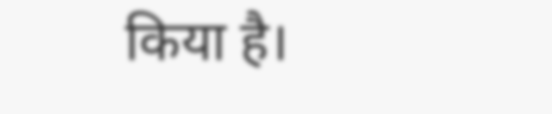किया है।